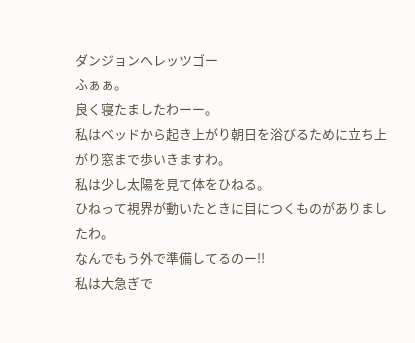ダンジョンへレッツゴー
ふぁぁ。
良く寝たましたわーー。
私はベッドから起き上がり朝日を浴びるために立ち上がり窓まで歩いきますわ。
私は少し太陽を見て体をひねる。
ひねって視界が動いたときに目につくものがありましたわ。
なんでもう外で準備してるのー!!
私は大急ぎで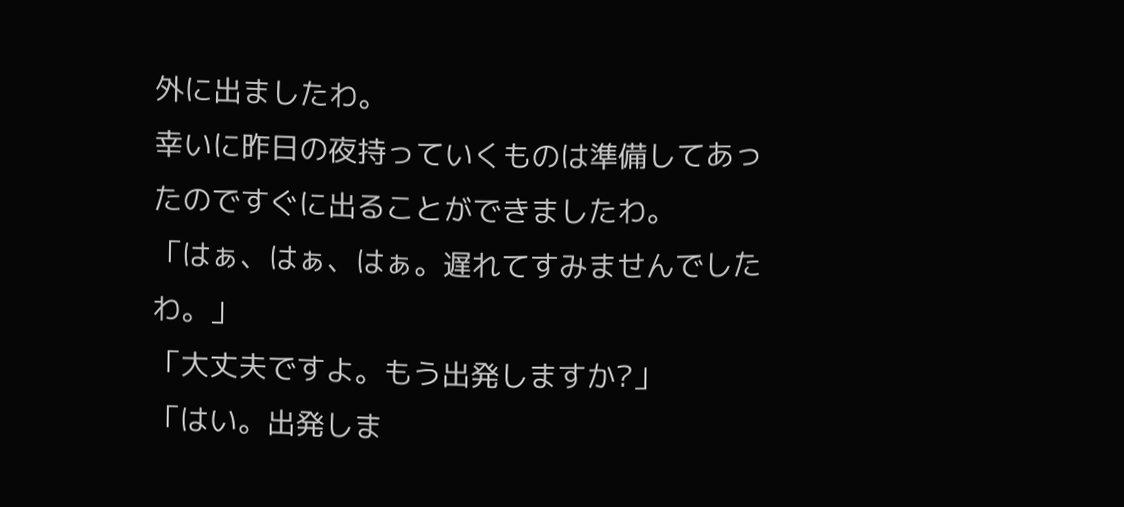外に出ましたわ。
幸いに昨日の夜持っていくものは準備してあったのですぐに出ることができましたわ。
「はぁ、はぁ、はぁ。遅れてすみませんでしたわ。」
「大丈夫ですよ。もう出発しますか?」
「はい。出発しま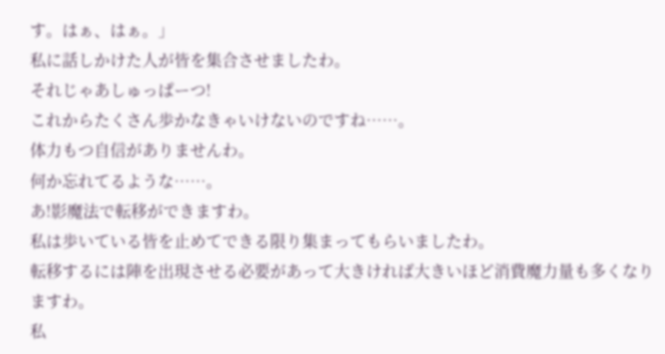す。はぁ、はぁ。」
私に話しかけた人が皆を集合させましたわ。
それじゃあしゅっぱーつ!
これからたくさん歩かなきゃいけないのですね……。
体力もつ自信がありませんわ。
何か忘れてるような……。
あ!影魔法で転移ができますわ。
私は歩いている皆を止めてできる限り集まってもらいましたわ。
転移するには陣を出現させる必要があって大きければ大きいほど消費魔力量も多くなりますわ。
私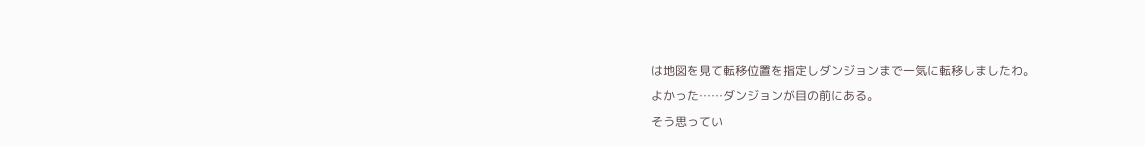は地図を見て転移位置を指定しダンジョンまで一気に転移しましたわ。
よかった……ダンジョンが目の前にある。
そう思ってい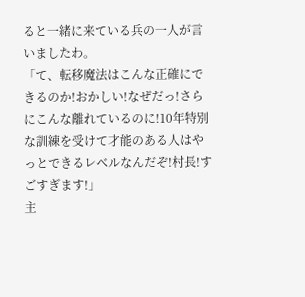ると一緒に来ている兵の一人が言いましたわ。
「て、転移魔法はこんな正確にできるのか!おかしい!なぜだっ!さらにこんな離れているのに!10年特別な訓練を受けて才能のある人はやっとできるレベルなんだぞ!村長!すごすぎます!」
主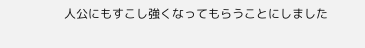人公にもすこし強くなってもらうことにしました